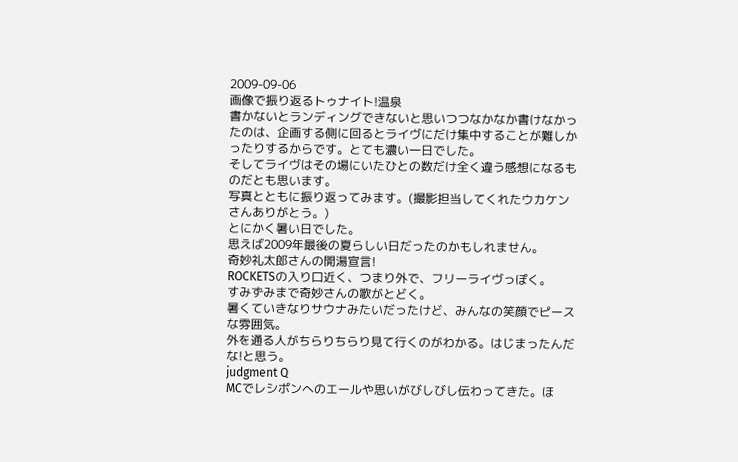2009-09-06
画像で振り返るトゥナイト!温泉
書かないとランディングできないと思いつつなかなか書けなかったのは、企画する側に回るとライヴにだけ集中することが難しかったりするからです。とても濃い一日でした。
そしてライヴはその場にいたひとの数だけ全く違う感想になるものだとも思います。
写真とともに振り返ってみます。(撮影担当してくれたウカケンさんありがとう。)
とにかく暑い日でした。
思えば2009年最後の夏らしい日だったのかもしれません。
奇妙礼太郎さんの開湯宣言!
ROCKETSの入り口近く、つまり外で、フリーライヴっぽく。
すみずみまで奇妙さんの歌がとどく。
暑くていきなりサウナみたいだったけど、みんなの笑顔でピースな雰囲気。
外を通る人がちらりちらり見て行くのがわかる。はじまったんだな!と思う。
judgment Q
MCでレシポンへのエールや思いがびしびし伝わってきた。ほ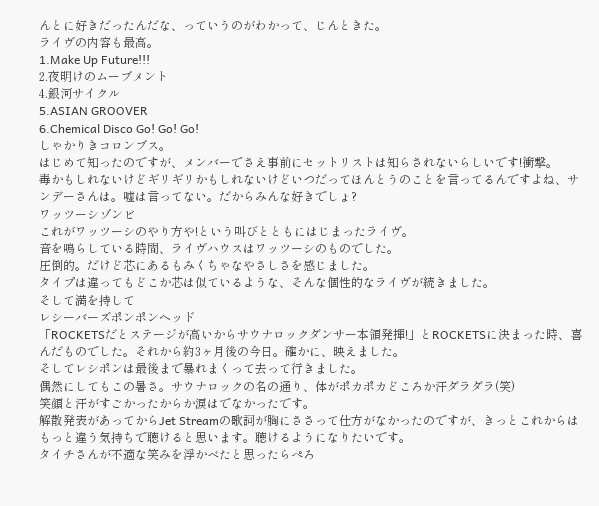んとに好きだったんだな、っていうのがわかって、じんときた。
ライヴの内容も最高。
1.Make Up Future!!!
2.夜明けのムーブメント
4.銀河サイクル
5.ASIAN GROOVER
6.Chemical Disco Go! Go! Go!
しゃかりきコロンブス。
はじめて知ったのですが、メンバーでさえ事前にセットリストは知らされないらしいです!衝撃。
毒かもしれないけどギリギリかもしれないけどいつだってほんとうのことを言ってるんですよね、サンデーさんは。嘘は言ってない。だからみんな好きでしょ?
ワッツーシゾンビ
これがワッツーシのやり方や!という叫びとともにはじまったライヴ。
音を鳴らしている時間、ライヴハウスはワッツーシのものでした。
圧倒的。だけど芯にあるもみくちゃなやさしさを感じました。
タイプは違ってもどこか芯は似ているような、そんな個性的なライヴが続きました。
そして満を持して
レシーバーズポンポンヘッド
「ROCKETSだとステージが高いからサウナロックダンサー本領発揮!」とROCKETSに決まった時、喜んだものでした。それから約3ヶ月後の今日。確かに、映えました。
そしてレシポンは最後まで暴れまくって去って行きました。
偶然にしてもこの暑さ。サウナロックの名の通り、体がポカポカどころか汗ダラダラ(笑)
笑顔と汗がすごかったからか涙はでなかったです。
解散発表があってからJet Streamの歌詞が胸にささって仕方がなかったのですが、きっとこれからはもっと違う気持ちで聴けると思います。聴けるようになりたいです。
タイチさんが不適な笑みを浮かべたと思ったらぺろ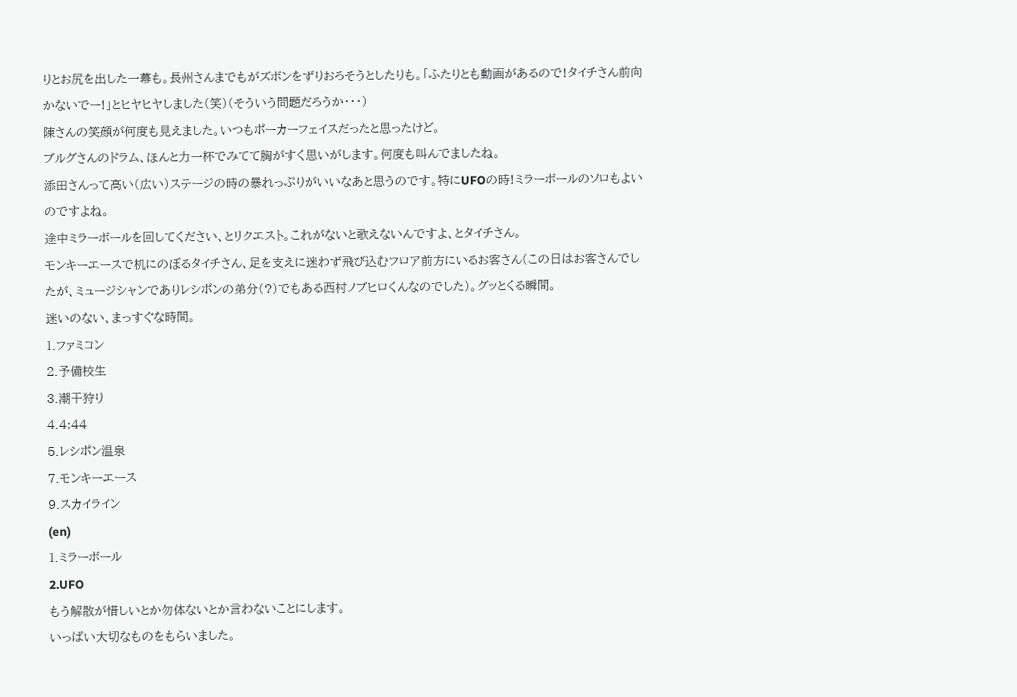りとお尻を出した一幕も。長州さんまでもがズボンをずりおろそうとしたりも。「ふたりとも動画があるので!タイチさん前向かないでー!」とヒヤヒヤしました(笑)(そういう問題だろうか・・・)
陳さんの笑顔が何度も見えました。いつもポーカーフェイスだったと思ったけど。
ブルグさんのドラム、ほんと力一杯でみてて胸がすく思いがします。何度も叫んでましたね。
添田さんって高い(広い)ステージの時の暴れっぷりがいいなあと思うのです。特にUFOの時!ミラーボールのソロもよいのですよね。
途中ミラーボールを回してください、とリクエスト。これがないと歌えないんですよ、とタイチさん。
モンキーエースで机にのぼるタイチさん、足を支えに迷わず飛び込むフロア前方にいるお客さん(この日はお客さんでしたが、ミュージシャンでありレシポンの弟分(?)でもある西村ノブヒロくんなのでした)。グッとくる瞬間。
迷いのない、まっすぐな時間。
1.ファミコン
2.予備校生
3.潮干狩り
4.4:44
5.レシポン温泉
7.モンキーエース
9.スカイライン
(en)
1.ミラーボール
2.UFO
もう解散が惜しいとか勿体ないとか言わないことにします。
いっぱい大切なものをもらいました。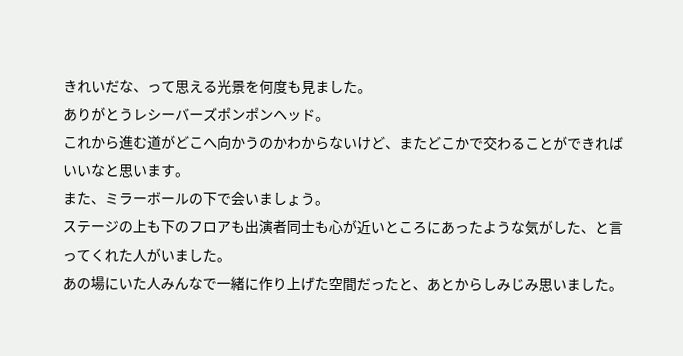きれいだな、って思える光景を何度も見ました。
ありがとうレシーバーズポンポンヘッド。
これから進む道がどこへ向かうのかわからないけど、またどこかで交わることができればいいなと思います。
また、ミラーボールの下で会いましょう。
ステージの上も下のフロアも出演者同士も心が近いところにあったような気がした、と言ってくれた人がいました。
あの場にいた人みんなで一緒に作り上げた空間だったと、あとからしみじみ思いました。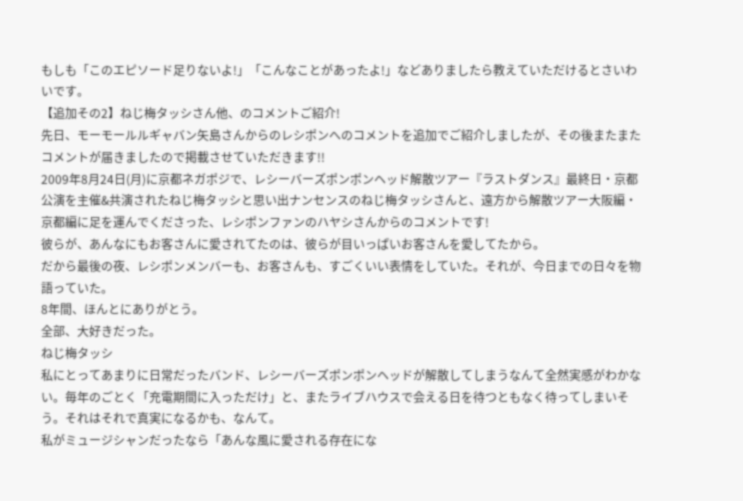もしも「このエピソード足りないよ!」「こんなことがあったよ!」などありましたら教えていただけるとさいわいです。
【追加その2】ねじ梅タッシさん他、のコメントご紹介!
先日、モーモールルギャバン矢島さんからのレシポンへのコメントを追加でご紹介しましたが、その後またまたコメントが届きましたので掲載させていただきます!!
2009年8月24日(月)に京都ネガポジで、レシーバーズポンポンヘッド解散ツアー『ラストダンス』最終日・京都公演を主催&共演されたねじ梅タッシと思い出ナンセンスのねじ梅タッシさんと、遠方から解散ツアー大阪編・京都編に足を運んでくださった、レシポンファンのハヤシさんからのコメントです!
彼らが、あんなにもお客さんに愛されてたのは、彼らが目いっぱいお客さんを愛してたから。
だから最後の夜、レシポンメンバーも、お客さんも、すごくいい表情をしていた。それが、今日までの日々を物語っていた。
8年間、ほんとにありがとう。
全部、大好きだった。
ねじ梅タッシ
私にとってあまりに日常だったバンド、レシーバーズポンポンヘッドが解散してしまうなんて全然実感がわかない。毎年のごとく「充電期間に入っただけ」と、またライブハウスで会える日を待つともなく待ってしまいそう。それはそれで真実になるかも、なんて。
私がミュージシャンだったなら「あんな風に愛される存在にな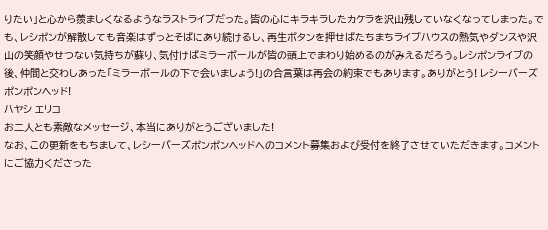りたい」と心から羨ましくなるようなラストライブだった。皆の心にキラキラしたカケラを沢山残していなくなってしまった。でも、レシポンが解散しても音楽はずっとそばにあり続けるし、再生ボタンを押せばたちまちライブハウスの熱気やダンスや沢山の笑顔やせつない気持ちが蘇り、気付けばミラーボールが皆の頭上でまわり始めるのがみえるだろう。レシポンライブの後、仲間と交わしあった「ミラーボールの下で会いましょう!」の合言葉は再会の約束でもあります。ありがとう! レシーバーズポンポンヘッド!
ハヤシ エリコ
お二人とも素敵なメッセージ、本当にありがとうございました!
なお、この更新をもちまして、レシーバーズポンポンヘッドへのコメント募集および受付を終了させていただきます。コメントにご協力くださった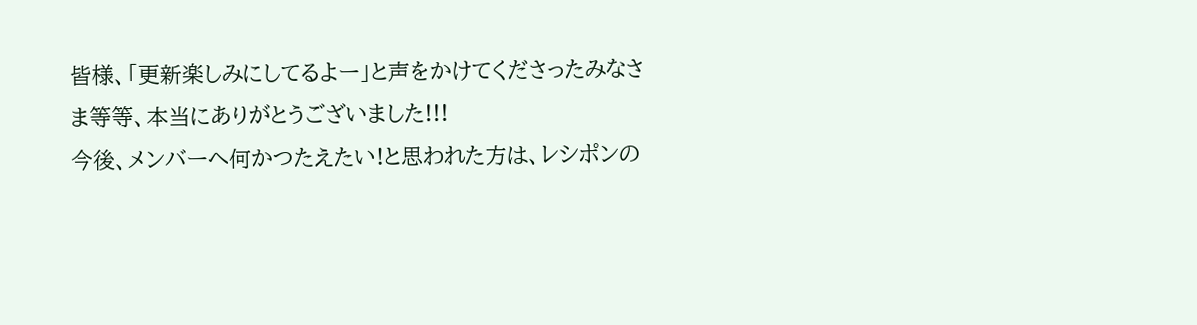皆様、「更新楽しみにしてるよー」と声をかけてくださったみなさま等等、本当にありがとうございました!!!
今後、メンバーへ何かつたえたい!と思われた方は、レシポンの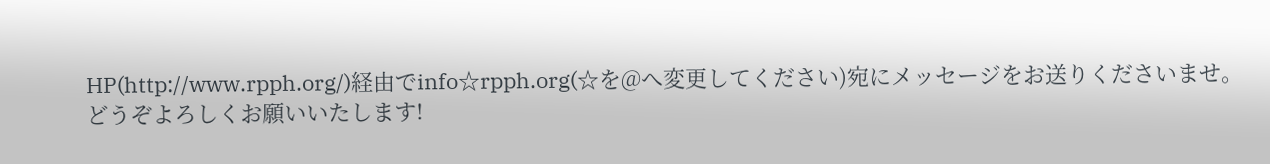HP(http://www.rpph.org/)経由でinfo☆rpph.org(☆を@へ変更してください)宛にメッセージをお送りくださいませ。
どうぞよろしくお願いいたします!